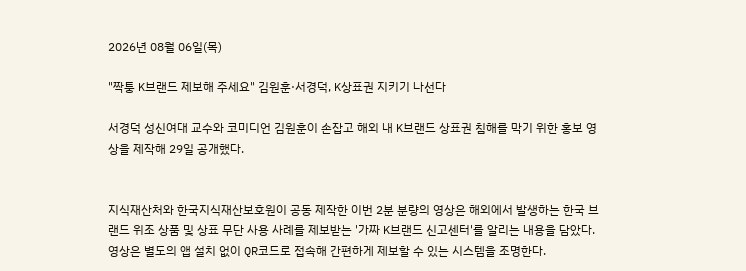2026년 08월 06일(목)

"짝퉁 K브랜드 제보해 주세요" 김원훈·서경덕, K상표권 지키기 나선다

서경덕 성신여대 교수와 코미디언 김원훈이 손잡고 해외 내 K브랜드 상표권 침해를 막기 위한 홍보 영상을 제작해 29일 공개했다.


지식재산처와 한국지식재산보호원이 공동 제작한 이번 2분 분량의 영상은 해외에서 발생하는 한국 브랜드 위조 상품 및 상표 무단 사용 사례를 제보받는 '가짜 K브랜드 신고센터'를 알리는 내용을 담았다. 영상은 별도의 앱 설치 없이 QR코드로 접속해 간편하게 제보할 수 있는 시스템을 조명한다.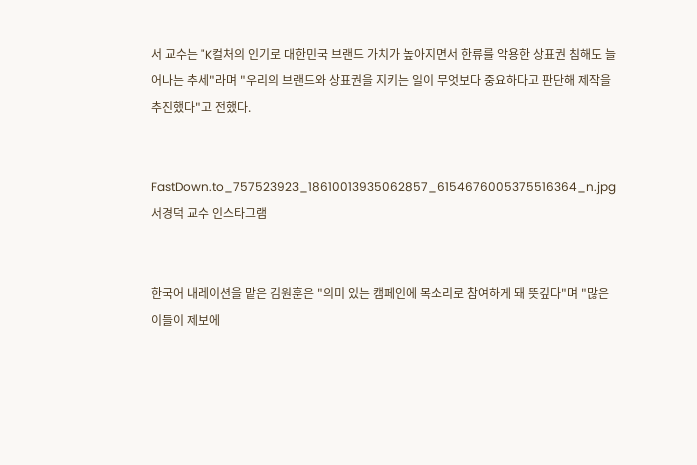서 교수는 "K컬처의 인기로 대한민국 브랜드 가치가 높아지면서 한류를 악용한 상표권 침해도 늘어나는 추세"라며 "우리의 브랜드와 상표권을 지키는 일이 무엇보다 중요하다고 판단해 제작을 추진했다"고 전했다.


FastDown.to_757523923_18610013935062857_6154676005375516364_n.jpg서경덕 교수 인스타그램


한국어 내레이션을 맡은 김원훈은 "의미 있는 캠페인에 목소리로 참여하게 돼 뜻깊다"며 "많은 이들이 제보에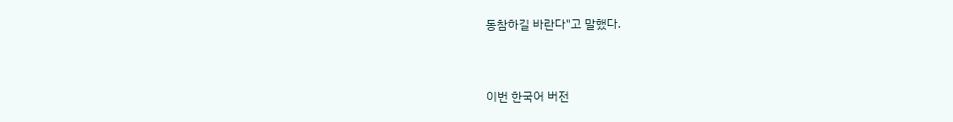동참하길 바란다"고 말했다.


이번 한국어 버전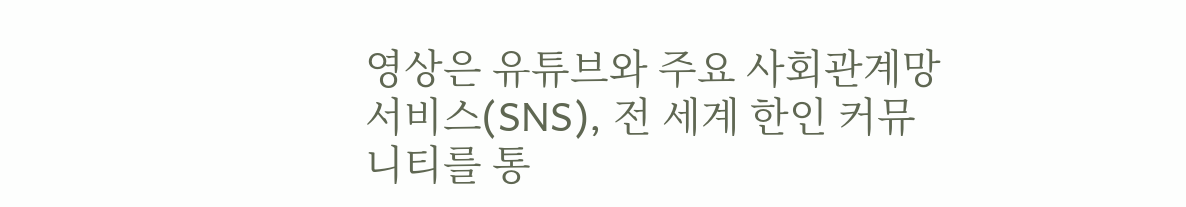영상은 유튜브와 주요 사회관계망서비스(SNS), 전 세계 한인 커뮤니티를 통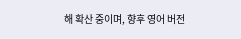해 확산 중이며, 향후 영어 버전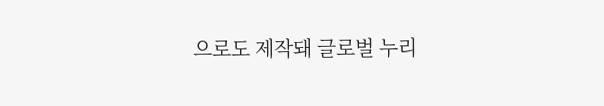으로도 제작돼 글로벌 누리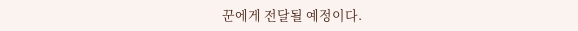꾼에게 전달될 예정이다.